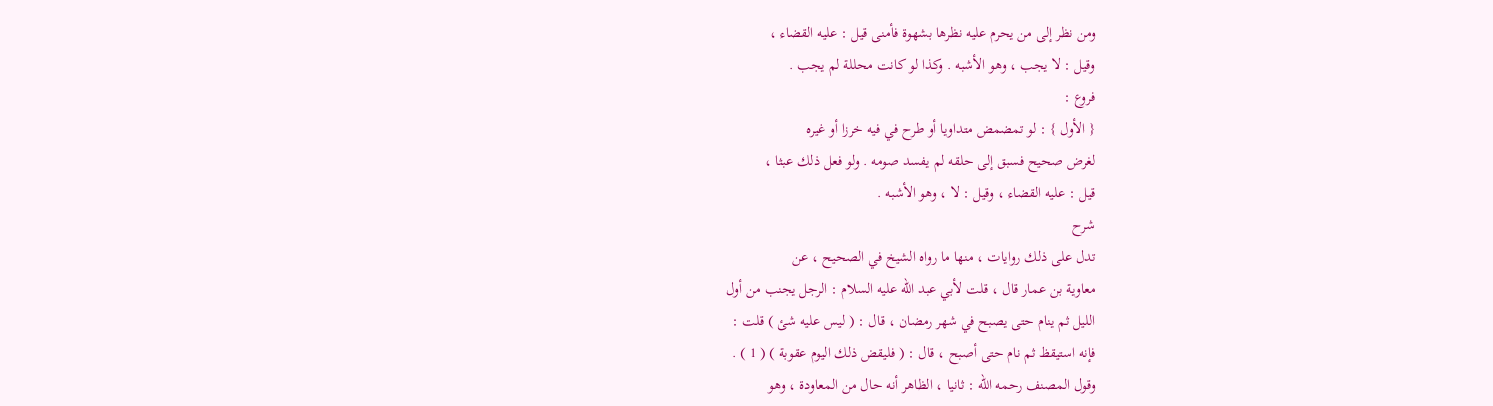ومن نظر إلى من يحرم عليه نظرها بشهوة فأمنى قيل : عليه القضاء ،
وقيل : لا يجب ، وهو الأشبه . وكذا لو كانت محللة لم يجب .
فروع :
{ الأول } : لو تمضمض متداويا أو طرح في فيه خرزا أو غيره
لغرض صحيح فسبق إلى حلقه لم يفسد صومه . ولو فعل ذلك عبثا ،
قيل : عليه القضاء ، وقيل : لا ، وهو الأشبه .
شرح
تدل على ذلك روايات ، منها ما رواه الشيخ في الصحيح ، عن
معاوية بن عمار قال ، قلت لأبي عبد الله عليه السلام : الرجل يجنب من أول
الليل ثم ينام حتى يصبح في شهر رمضان ، قال : ( ليس عليه شئ ) قلت :
فإنه استيقظ ثم نام حتى أصبح ، قال : ( فليقض ذلك اليوم عقوبة ) ( 1 ) .
وقول المصنف رحمه الله : ثانيا ، الظاهر أنه حال من المعاودة ، وهو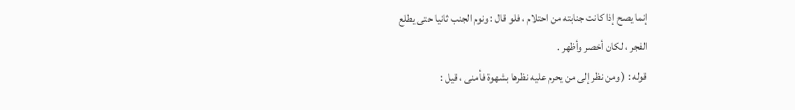إنما يصح إذا كانت جنابته من احتلام ، فلو قال : ونوم الجنب ثانيا حتى يطلع
الفجر ، لكان أخصر وأظهر .
قوله : ( ومن نظر إلى من يحرم عليه نظرها بشهوة فأمنى ، قيل :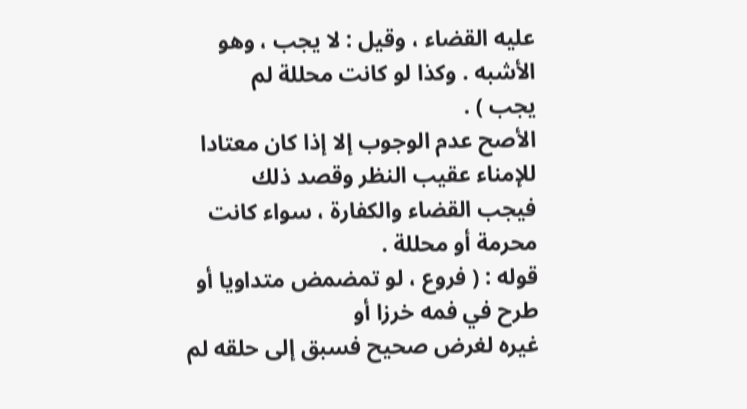عليه القضاء ، وقيل : لا يجب ، وهو الأشبه . وكذا لو كانت محللة لم
يجب ) .
الأصح عدم الوجوب إلا إذا كان معتادا للإمناء عقيب النظر وقصد ذلك
فيجب القضاء والكفارة ، سواء كانت محرمة أو محللة .
قوله : ( فروع ، لو تمضمض متداويا أو طرح في فمه خرزا أو
غيره لغرض صحيح فسبق إلى حلقه لم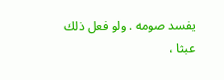يفسد صومه . ولو فعل ذلك
عبثا ،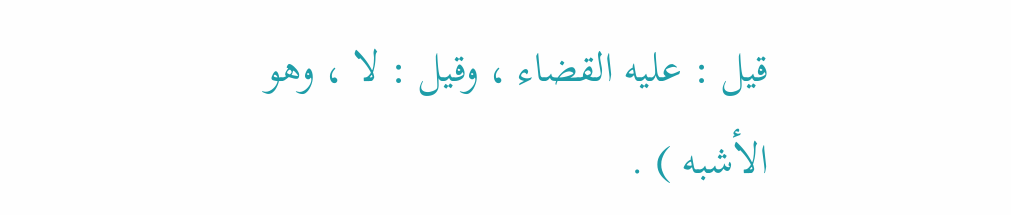قيل : عليه القضاء ، وقيل : لا ، وهو الأشبه ) .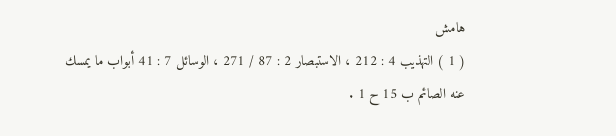هامش
( 1 ) التهذيب 4 : 212 ، الاستبصار 2 : 87 / 271 ، الوسائل 7 : 41 أبواب ما يمسك
عنه الصائم ب 15 ح 1 .